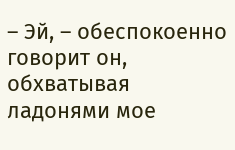– Эй, – обеспокоенно говорит он, обхватывая ладонями мое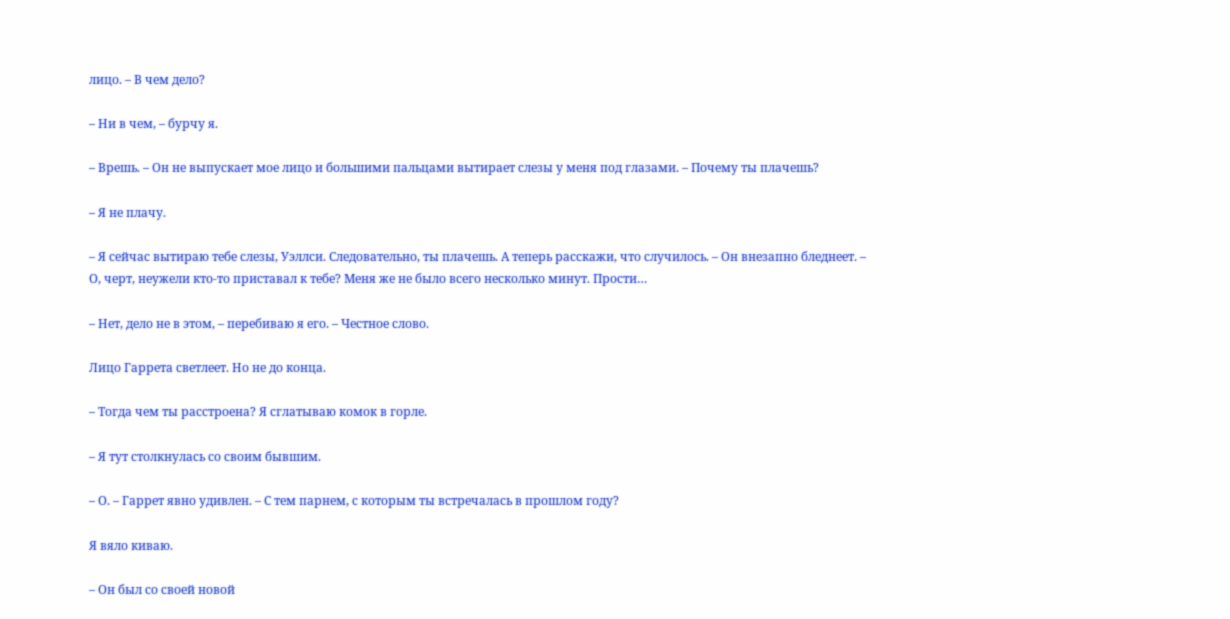лицо. – В чем дело?

– Ни в чем, – бурчу я.

– Врешь. – Он не выпускает мое лицо и большими пальцами вытирает слезы у меня под глазами. – Почему ты плачешь?

– Я не плачу.

– Я сейчас вытираю тебе слезы, Уэллси. Следовательно, ты плачешь. А теперь расскажи, что случилось. – Он внезапно бледнеет. – О, черт, неужели кто-то приставал к тебе? Меня же не было всего несколько минут. Прости…

– Нет, дело не в этом, – перебиваю я его. – Честное слово.

Лицо Гаррета светлеет. Но не до конца.

– Тогда чем ты расстроена? Я сглатываю комок в горле.

– Я тут столкнулась со своим бывшим.

– О. – Гаррет явно удивлен. – С тем парнем, с которым ты встречалась в прошлом году?

Я вяло киваю.

– Он был со своей новой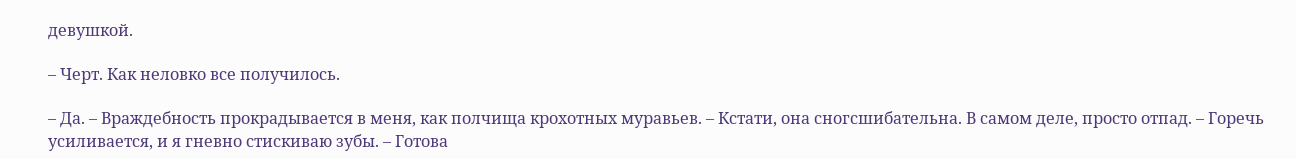девушкой.

– Черт. Как неловко все получилось.

– Да. – Враждебность прокрадывается в меня, как полчища крохотных муравьев. – Кстати, она сногсшибательна. В самом деле, просто отпад. – Горечь усиливается, и я гневно стискиваю зубы. – Готова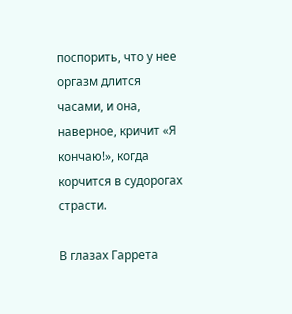поспорить, что у нее оргазм длится часами, и она, наверное, кричит «Я кончаю!», когда корчится в судорогах страсти.

В глазах Гаррета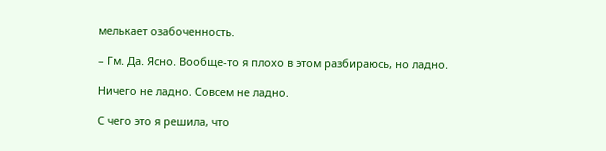мелькает озабоченность.

– Гм. Да. Ясно. Вообще-то я плохо в этом разбираюсь, но ладно.

Ничего не ладно. Совсем не ладно.

С чего это я решила, что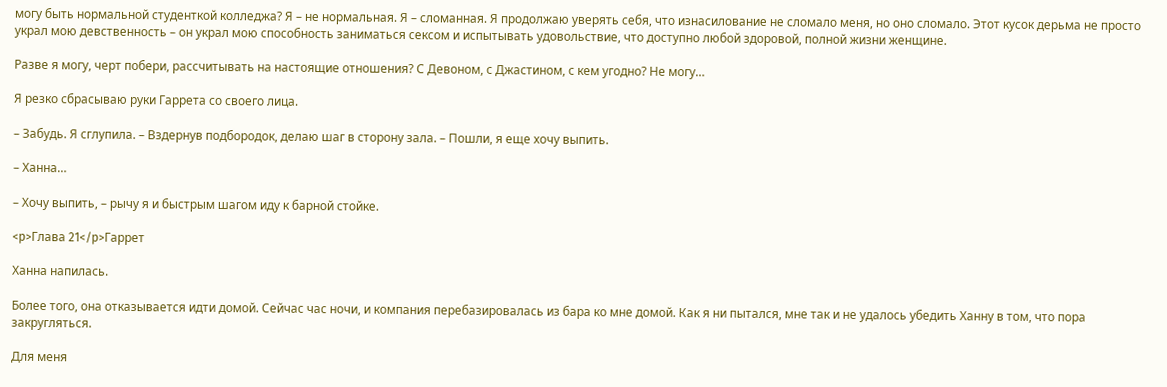могу быть нормальной студенткой колледжа? Я – не нормальная. Я – сломанная. Я продолжаю уверять себя, что изнасилование не сломало меня, но оно сломало. Этот кусок дерьма не просто украл мою девственность – он украл мою способность заниматься сексом и испытывать удовольствие, что доступно любой здоровой, полной жизни женщине.

Разве я могу, черт побери, рассчитывать на настоящие отношения? С Девоном, с Джастином, с кем угодно? Не могу…

Я резко сбрасываю руки Гаррета со своего лица.

– Забудь. Я сглупила. – Вздернув подбородок, делаю шаг в сторону зала. – Пошли, я еще хочу выпить.

– Ханна…

– Хочу выпить, – рычу я и быстрым шагом иду к барной стойке.

<p>Глава 21</p>Гаррет

Ханна напилась.

Более того, она отказывается идти домой. Сейчас час ночи, и компания перебазировалась из бара ко мне домой. Как я ни пытался, мне так и не удалось убедить Ханну в том, что пора закругляться.

Для меня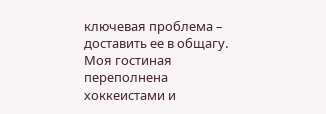ключевая проблема – доставить ее в общагу. Моя гостиная переполнена хоккеистами и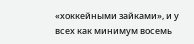«хоккейными зайками», и у всех как минимум восемь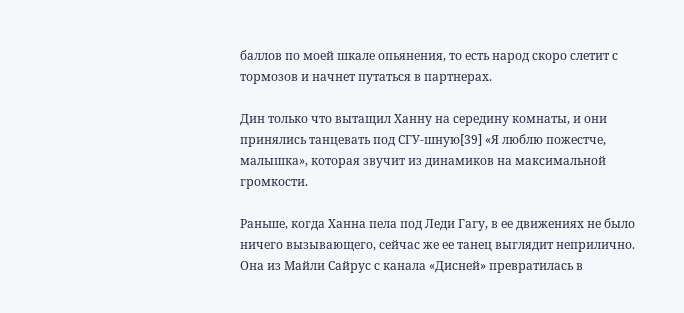баллов по моей шкале опьянения, то есть народ скоро слетит с тормозов и начнет путаться в партнерах.

Дин только что вытащил Ханну на середину комнаты, и они принялись танцевать под СГУ-шную[39] «Я люблю пожестче, малышка», которая звучит из динамиков на максимальной громкости.

Раньше, когда Ханна пела под Леди Гагу, в ее движениях не было ничего вызывающего, сейчас же ее танец выглядит неприлично. Она из Майли Сайрус с канала «Дисней» превратилась в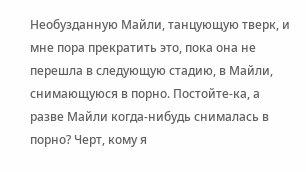Необузданную Майли, танцующую тверк, и мне пора прекратить это, пока она не перешла в следующую стадию, в Майли, снимающуюся в порно. Постойте-ка, а разве Майли когда-нибудь снималась в порно? Черт, кому я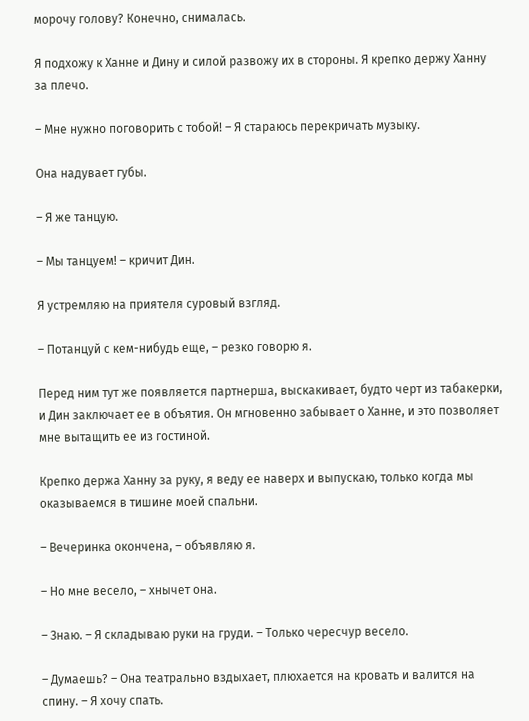морочу голову? Конечно, снималась.

Я подхожу к Ханне и Дину и силой развожу их в стороны. Я крепко держу Ханну за плечо.

– Мне нужно поговорить с тобой! – Я стараюсь перекричать музыку.

Она надувает губы.

– Я же танцую.

– Мы танцуем! – кричит Дин.

Я устремляю на приятеля суровый взгляд.

– Потанцуй с кем-нибудь еще, – резко говорю я.

Перед ним тут же появляется партнерша, выскакивает, будто черт из табакерки, и Дин заключает ее в объятия. Он мгновенно забывает о Ханне, и это позволяет мне вытащить ее из гостиной.

Крепко держа Ханну за руку, я веду ее наверх и выпускаю, только когда мы оказываемся в тишине моей спальни.

– Вечеринка окончена, – объявляю я.

– Но мне весело, – хнычет она.

– Знаю. – Я складываю руки на груди. – Только чересчур весело.

– Думаешь? – Она театрально вздыхает, плюхается на кровать и валится на спину. – Я хочу спать.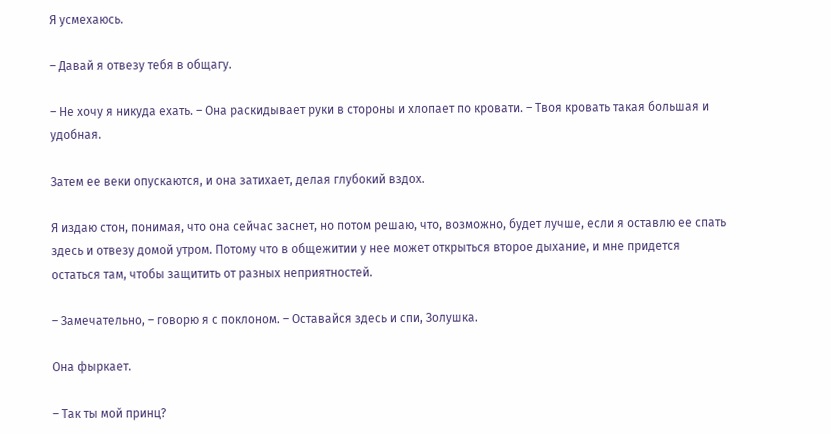Я усмехаюсь.

– Давай я отвезу тебя в общагу.

– Не хочу я никуда ехать. – Она раскидывает руки в стороны и хлопает по кровати. – Твоя кровать такая большая и удобная.

Затем ее веки опускаются, и она затихает, делая глубокий вздох.

Я издаю стон, понимая, что она сейчас заснет, но потом решаю, что, возможно, будет лучше, если я оставлю ее спать здесь и отвезу домой утром. Потому что в общежитии у нее может открыться второе дыхание, и мне придется остаться там, чтобы защитить от разных неприятностей.

– Замечательно, – говорю я с поклоном. – Оставайся здесь и спи, Золушка.

Она фыркает.

– Так ты мой принц?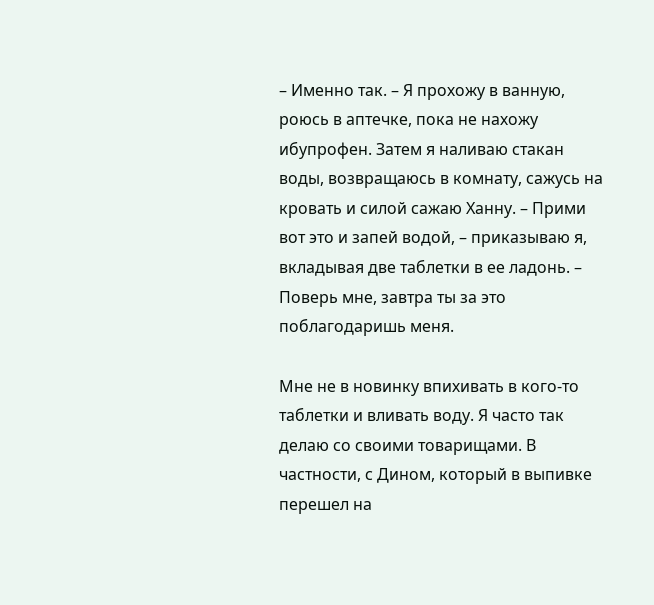– Именно так. – Я прохожу в ванную, роюсь в аптечке, пока не нахожу ибупрофен. Затем я наливаю стакан воды, возвращаюсь в комнату, сажусь на кровать и силой сажаю Ханну. – Прими вот это и запей водой, – приказываю я, вкладывая две таблетки в ее ладонь. – Поверь мне, завтра ты за это поблагодаришь меня.

Мне не в новинку впихивать в кого-то таблетки и вливать воду. Я часто так делаю со своими товарищами. В частности, с Дином, который в выпивке перешел на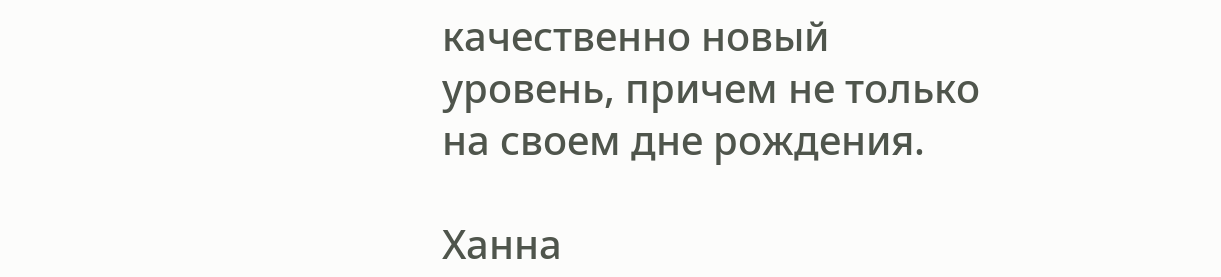качественно новый уровень, причем не только на своем дне рождения.

Ханна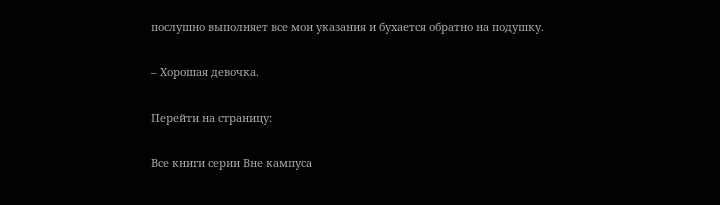послушно выполняет все мои указания и бухается обратно на подушку.

– Хорошая девочка.

Перейти на страницу:

Все книги серии Вне кампуса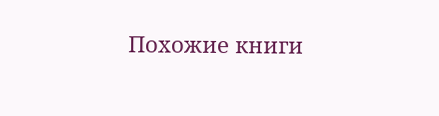Похожие книги